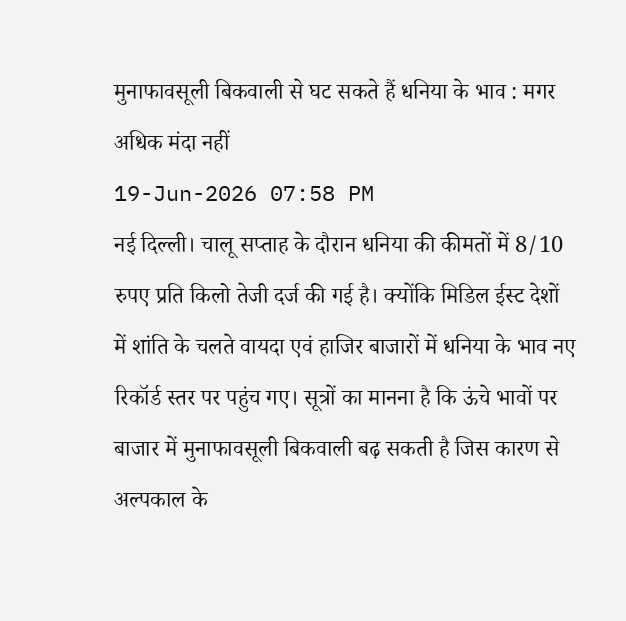मुनाफावसूली बिकवाली से घट सकते हैं धनिया के भाव : मगर अधिक मंदा नहीं
19-Jun-2026 07:58 PM
नई दिल्ली। चालू सप्ताह के दौरान धनिया की कीमतों में 8/10 रुपए प्रति किलो तेजी दर्ज की गई है। क्योंकि मिडिल ईस्ट देशों में शांति के चलते वायदा एवं हाजिर बाजारों में धनिया के भाव नए रिकॉर्ड स्तर पर पहुंच गए। सूत्रों का मानना है कि ऊंचे भावों पर बाजार में मुनाफावसूली बिकवाली बढ़ सकती है जिस कारण से अल्पकाल के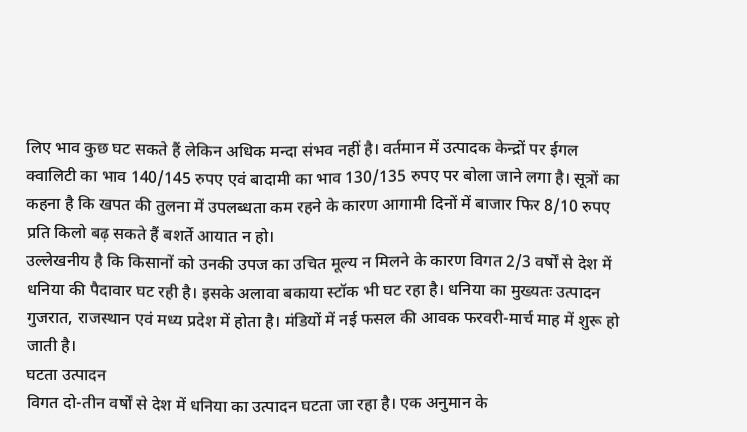लिए भाव कुछ घट सकते हैं लेकिन अधिक मन्दा संभव नहीं है। वर्तमान में उत्पादक केन्द्रों पर ईगल क्वालिटी का भाव 140/145 रुपए एवं बादामी का भाव 130/135 रुपए पर बोला जाने लगा है। सूत्रों का कहना है कि खपत की तुलना में उपलब्धता कम रहने के कारण आगामी दिनों में बाजार फिर 8/10 रुपए प्रति किलो बढ़ सकते हैं बशर्ते आयात न हो।
उल्लेखनीय है कि किसानों को उनकी उपज का उचित मूल्य न मिलने के कारण विगत 2/3 वर्षों से देश में धनिया की पैदावार घट रही है। इसके अलावा बकाया स्टॉक भी घट रहा है। धनिया का मुख्यतः उत्पादन गुजरात, राजस्थान एवं मध्य प्रदेश में होता है। मंडियों में नई फसल की आवक फरवरी-मार्च माह में शुरू हो जाती है।
घटता उत्पादन
विगत दो-तीन वर्षों से देश में धनिया का उत्पादन घटता जा रहा है। एक अनुमान के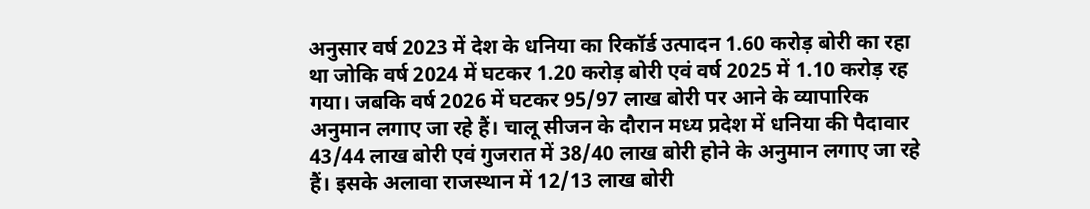अनुसार वर्ष 2023 में देश के धनिया का रिकॉर्ड उत्पादन 1.60 करोड़ बोरी का रहा था जोकि वर्ष 2024 में घटकर 1.20 करोड़ बोरी एवं वर्ष 2025 में 1.10 करोड़ रह गया। जबकि वर्ष 2026 में घटकर 95/97 लाख बोरी पर आने के व्यापारिक अनुमान लगाए जा रहे हैं। चालू सीजन के दौरान मध्य प्रदेश में धनिया की पैदावार 43/44 लाख बोरी एवं गुजरात में 38/40 लाख बोरी होने के अनुमान लगाए जा रहे हैं। इसके अलावा राजस्थान में 12/13 लाख बोरी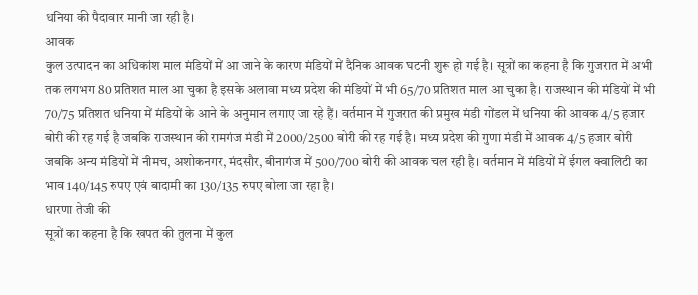धनिया की पैदावार मानी जा रही है।
आवक
कुल उत्पादन का अधिकांश माल मंडियों में आ जाने के कारण मंडियों में दैनिक आवक घटनी शुरू हो गई है। सूत्रों का कहना है कि गुजरात में अभी तक लगभग 80 प्रतिशत माल आ चुका है इसके अलावा मध्य प्रदेश की मंडियों में भी 65/70 प्रतिशत माल आ चुका है। राजस्थान की मंडियों में भी 70/75 प्रतिशत धनिया में मंडियों के आने के अनुमान लगाए जा रहे हैं। वर्तमान में गुजरात की प्रमुख मंडी गोंडल में धनिया की आवक 4/5 हजार बोरी की रह गई है जबकि राजस्थान की रामगंज मंडी में 2000/2500 बोरी की रह गई है। मध्य प्रदेश की गुणा मंडी में आवक 4/5 हजार बोरी जबकि अन्य मंडियों में नीमच, अशोकनगर, मंदसौर, बीनागंज में 500/700 बोरी की आवक चल रही है। वर्तमान में मंडियों में ईगल क्वालिटी का भाव 140/145 रुपए एवं बादामी का 130/135 रुपए बोला जा रहा है।
धारणा तेजी की
सूत्रों का कहना है कि खपत की तुलना में कुल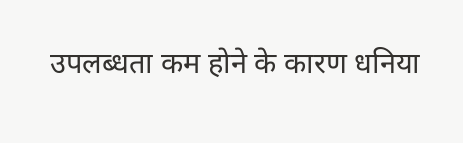उपलब्धता कम होने के कारण धनिया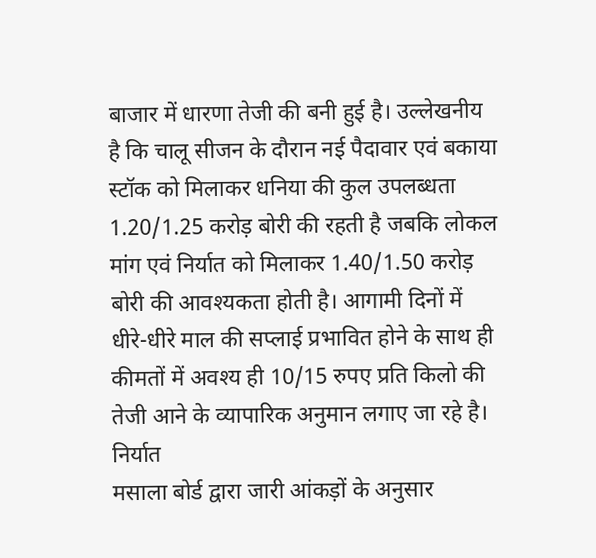बाजार में धारणा तेजी की बनी हुई है। उल्लेखनीय है कि चालू सीजन के दौरान नई पैदावार एवं बकाया स्टॉक को मिलाकर धनिया की कुल उपलब्धता 1.20/1.25 करोड़ बोरी की रहती है जबकि लोकल मांग एवं निर्यात को मिलाकर 1.40/1.50 करोड़ बोरी की आवश्यकता होती है। आगामी दिनों में धीरे-धीरे माल की सप्लाई प्रभावित होने के साथ ही कीमतों में अवश्य ही 10/15 रुपए प्रति किलो की तेजी आने के व्यापारिक अनुमान लगाए जा रहे है।
निर्यात
मसाला बोर्ड द्वारा जारी आंकड़ों के अनुसार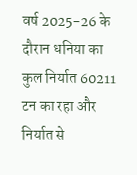वर्ष 2025-26 के दौरान धनिया का कुल निर्यात 60211 टन का रहा और निर्यात से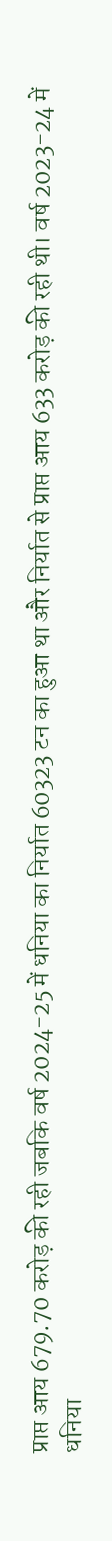प्राप्त आय 679.70 करोड़ की रही जबकि वर्ष 2024-25 में धनिया का निर्यात 60323 टन का हुआ था और निर्यात से प्राप्त आय 633 करोड़ की रही थी। वर्ष 2023-24 में धनिया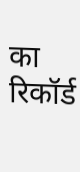का रिकॉर्ड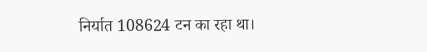निर्यात 108624 टन का रहा था।